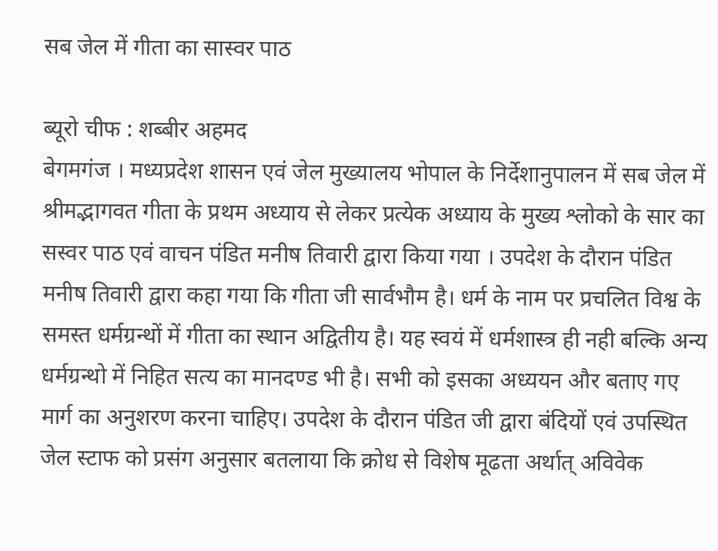सब जेल में गीता का सास्वर पाठ

ब्यूरो चीफ : शब्बीर अहमद
बेगमगंज । मध्यप्रदेश शासन एवं जेल मुख्यालय भोपाल के निर्देशानुपालन में सब जेल में श्रीमद्भागवत गीता के प्रथम अध्याय से लेकर प्रत्येक अध्याय के मुख्य श्लोको के सार का सस्वर पाठ एवं वाचन पंडित मनीष तिवारी द्वारा किया गया । उपदेश के दौरान पंडित मनीष तिवारी द्वारा कहा गया कि गीता जी सार्वभौम है। धर्म के नाम पर प्रचलित विश्व के समस्त धर्मग्रन्थों में गीता का स्थान अद्वितीय है। यह स्वयं में धर्मशास्त्र ही नही बल्कि अन्य धर्मग्रन्थो में निहित सत्य का मानदण्ड भी है। सभी को इसका अध्ययन और बताए गए मार्ग का अनुशरण करना चाहिए। उपदेश के दौरान पंडित जी द्वारा बंदियों एवं उपस्थित जेल स्टाफ को प्रसंग अनुसार बतलाया कि क्रोध से विशेष मूढता अर्थात् अविवेक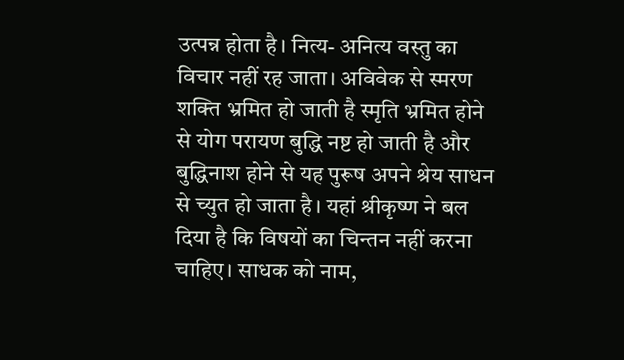उत्पन्न होता है। नित्य- अनित्य वस्तु का विचार नहीं रह जाता। अविवेक से स्मरण शक्ति भ्रमित हो जाती है स्मृति भ्रमित होने से योग परायण बुद्धि नष्ट हो जाती है और बुद्धिनाश होने से यह पुरूष अपने श्रेय साधन से च्युत हो जाता है। यहां श्रीकृष्ण ने बल दिया है कि विषयों का चिन्तन नहीं करना चाहिए। साधक को नाम,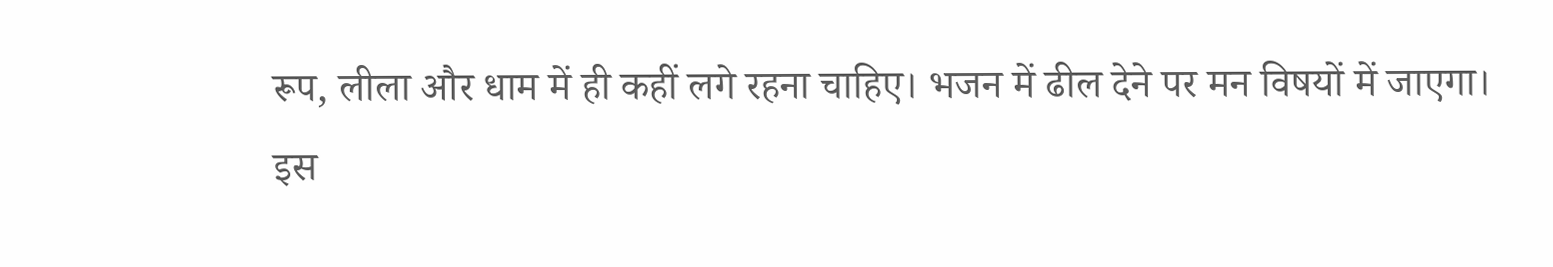रूप, लीला और धाम में ही कहीं लगे रहना चाहिए। भजन में ढील देने पर मन विषयों में जाएगा।
इस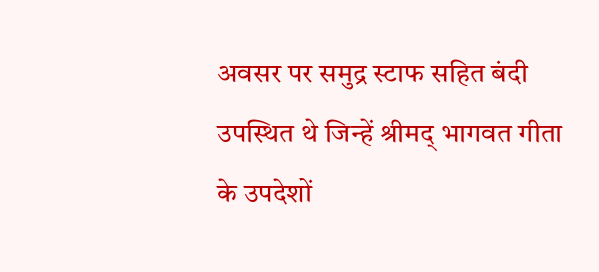अवसर पर समुद्र स्टाफ सहित बंदी उपस्थित थे जिन्हें श्रीमद् भागवत गीता के उपदेशों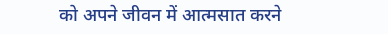को अपने जीवन में आत्मसात करने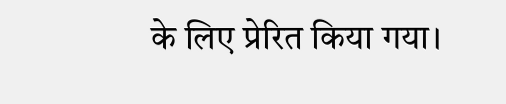के लिए प्रेरित किया गया।